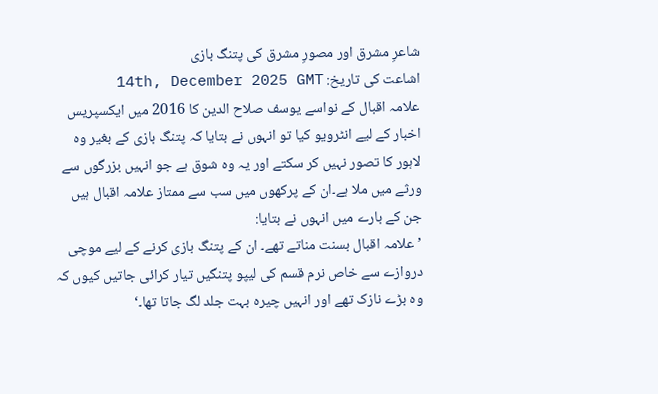شاعرِ مشرق اور مصورِ مشرق کی پتنگ بازی
اشاعت کی تاریخ: 14th, December 2025 GMT
علامہ اقبال کے نواسے یوسف صلاح الدین کا 2016 میں ایکسپریس اخبار کے لیے انٹرویو کیا تو انہوں نے بتایا کہ پتنگ بازی کے بغیر وہ لاہور کا تصور نہیں کر سکتے اور یہ وہ شوق ہے جو انہیں بزرگوں سے ورثے میں ملا ہے۔ان کے پرکھوں میں سب سے ممتاز علامہ اقبال ہیں جن کے بارے میں انہوں نے بتایا:
’علامہ اقبال بسنت مناتے تھے۔ ان کے پتنگ بازی کرنے کے لیے موچی دروازے سے خاص نرم قسم کی لیپو پتنگیں تیار کرائی جاتیں کیوں کہ وہ بڑے نازک تھے اور انہیں چیرہ بہت جلد لگ جاتا تھا۔‘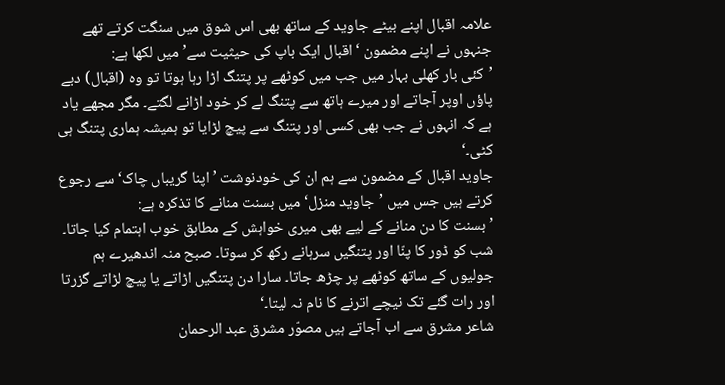علامہ اقبال اپنے بیٹے جاوید کے ساتھ بھی اس شوق میں سنگت کرتے تھے جنہوں نے اپنے مضمون ‘اقبال ایک باپ کی حیثیت سے’ میں لکھا ہے:
’کئی بار کھلی بہار میں جب میں کوٹھے پر پتنگ اڑا رہا ہوتا تو وہ (اقبال) دبے پاؤں اوپر آجاتے اور میرے ہاتھ سے پتنگ لے کر خود اڑانے لگتے۔ مگر مجھے یاد ہے کہ انہوں نے جب بھی کسی اور پتنگ سے پیچ لڑایا تو ہمیشہ ہماری پتنگ ہی کٹی۔‘
جاوید اقبال کے مضمون سے ہم ان کی خودنوشت ’اپنا گریباں چاک‘ سے رجوع کرتے ہیں جس میں ’جاوید منزل‘ میں بسنت منانے کا تذکرہ ہے:
’بسنت کا دن منانے کے لیے بھی میری خواہش کے مطابق خوب اہتمام کیا جاتا۔ شب کو ڈور کا پنّا اور پتنگیں سرہانے رکھ کر سوتا۔ صبح منہ اندھیرے ہم جولیوں کے ساتھ کوٹھے پر چڑھ جاتا۔ سارا دن پتنگیں اڑاتے یا پیچ لڑاتے گزرتا اور رات گئے تک نیچے اترنے کا نام نہ لیتا۔‘
شاعر مشرق سے اب آجاتے ہیں مصوّر مشرق عبد الرحمان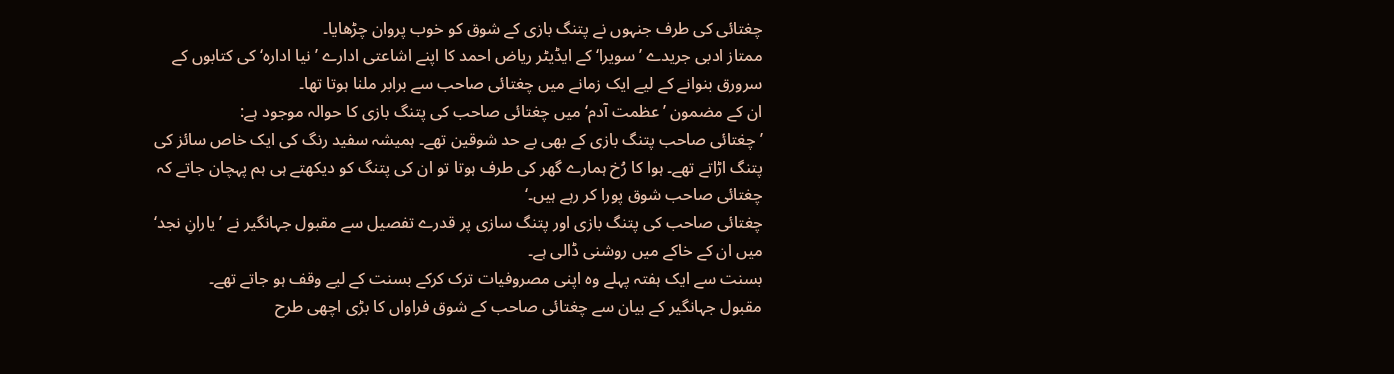چغتائی کی طرف جنہوں نے پتنگ بازی کے شوق کو خوب پروان چڑھایا۔
ممتاز ادبی جریدے ’سویرا‘ کے ایڈیٹر ریاض احمد کا اپنے اشاعتی ادارے ’نیا ادارہ‘ کی کتابوں کے سرورق بنوانے کے لیے ایک زمانے میں چغتائی صاحب سے برابر ملنا ہوتا تھا۔
ان کے مضمون ’عظمت آدم‘ میں چغتائی صاحب کی پتنگ بازی کا حوالہ موجود ہے:
’چغتائی صاحب پتنگ بازی کے بھی بے حد شوقین تھے۔ ہمیشہ سفید رنگ کی ایک خاص سائز کی پتنگ اڑاتے تھے۔ ہوا کا رُخ ہمارے گھر کی طرف ہوتا تو ان کی پتنگ کو دیکھتے ہی ہم پہچان جاتے کہ چغتائی صاحب شوق پورا کر رہے ہیں۔‘
چغتائی صاحب کی پتنگ بازی اور پتنگ سازی پر قدرے تفصیل سے مقبول جہانگیر نے ’یارانِ نجد‘ میں ان کے خاکے میں روشنی ڈالی ہے۔
بسنت سے ایک ہفتہ پہلے وہ اپنی مصروفیات ترک کرکے بسنت کے لیے وقف ہو جاتے تھے۔
مقبول جہانگیر کے بیان سے چغتائی صاحب کے شوق فراواں کا بڑی اچھی طرح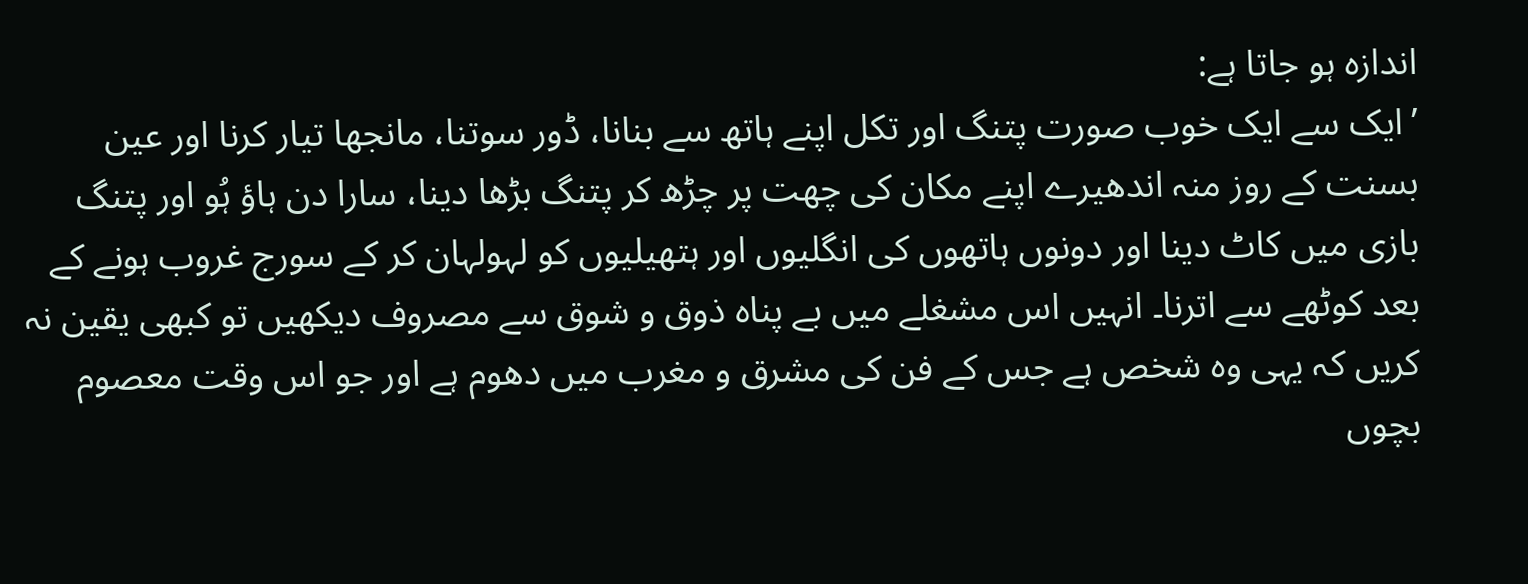اندازہ ہو جاتا ہے:
’ایک سے ایک خوب صورت پتنگ اور تکل اپنے ہاتھ سے بنانا، ڈور سوتنا، مانجھا تیار کرنا اور عین بسنت کے روز منہ اندھیرے اپنے مکان کی چھت پر چڑھ کر پتنگ بڑھا دینا، سارا دن ہاؤ ہُو اور پتنگ بازی میں کاٹ دینا اور دونوں ہاتھوں کی انگلیوں اور ہتھیلیوں کو لہولہان کر کے سورج غروب ہونے کے بعد کوٹھے سے اترنا۔ انہیں اس مشغلے میں بے پناہ ذوق و شوق سے مصروف دیکھیں تو کبھی یقین نہ کریں کہ یہی وہ شخص ہے جس کے فن کی مشرق و مغرب میں دھوم ہے اور جو اس وقت معصوم بچوں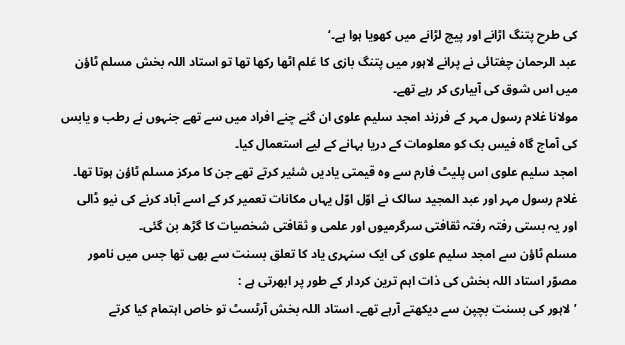کی طرح پتنگ اڑانے اور پیچ لڑانے میں کھویا ہوا ہے۔‘
عبد الرحمان چغتائی نے پرانے لاہور میں پتنگ بازی کا عَلم اٹھا رکھا تھا تو استاد اللہ بخش مسلم ٹاؤن میں اس شوق کی آبیاری کر رہے تھے۔
مولانا غلام رسول مہر کے فرزند امجد سلیم علوی ان گنے چنے افراد میں سے تھے جنہوں نے رطب و یابس کی آماج گاہ فیس بک کو معلومات کے دریا بہانے کے لیے استعمال کیا۔
امجد سلیم علوی اس پلیٹ فارم سے وہ قیمتی یادیں شئیر کرتے تھے جن کا مرکز مسلم ٹاؤن ہوتا تھا۔
غلام رسول مہر اور عبد المجید سالک نے اوّل اوّل یہاں مکانات تعمیر کر کے اسے آباد کرنے کی نیو ڈالی اور یہ بستی رفتہ رفتہ ثقافتی سرگرمیوں اور علمی و ثقافتی شخصیات کا گڑھ بن گئی۔
مسلم ٹاؤن سے امجد سلیم علوی کی ایک سنہری یاد کا تعلق بسنت سے بھی تھا جس میں نامور مصوّر استاد اللہ بخش کی ذات اہم ترین کردار کے طور پر ابھرتی ہے :
’لاہور کی بسنت بچپن سے دیکھتے آرہے تھے۔ استاد اللہ بخش آرٹسٹ تو خاص اہتمام کیا کرتے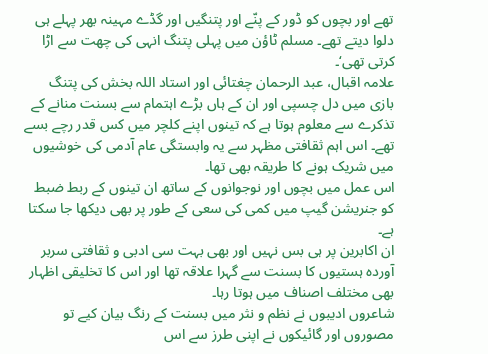تھے اور بچوں کو ڈور کے پنّے اور پتنگیں اور گڈے مہینہ بھر پہلے ہی دلوا دیتے تھے۔ مسلم ٹاؤن میں پہلی پتنگ انہی کی چھت سے اڑا کرتی تھی‘۔
علامہ اقبال، عبد الرحمان چغتائی اور استاد اللہ بخش کی پتنگ بازی میں دل چسپی اور ان کے ہاں بڑے اہتمام سے بسنت منانے کے تذکرے سے معلوم ہوتا ہے کہ تینوں اپنے کلچر میں کس قدر رچے بسے تھے۔ اس اہم ثقافتی مظہر سے یہ وابستگی عام آدمی کی خوشیوں میں شریک ہونے کا طریقہ بھی تھا۔
اس عمل میں بچوں اور نوجوانوں کے ساتھ ان تینوں کے ربط ضبط کو جنریشن گیپ میں کمی کی سعی کے طور پر بھی دیکھا جا سکتا ہے۔
ان اکابرین پر ہی بس نہیں اور بھی بہت سی ادبی و ثقافتی سربر آوردہ ہستیوں کا بسنت سے گہرا علاقہ تھا اور اس کا تخلیقی اظہار بھی مختلف اصناف میں ہوتا رہا۔
شاعروں ادیبوں نے نظم و نثر میں بسنت کے رنگ بیان کیے تو مصوروں اور گائیکوں نے اپنی طرز سے اس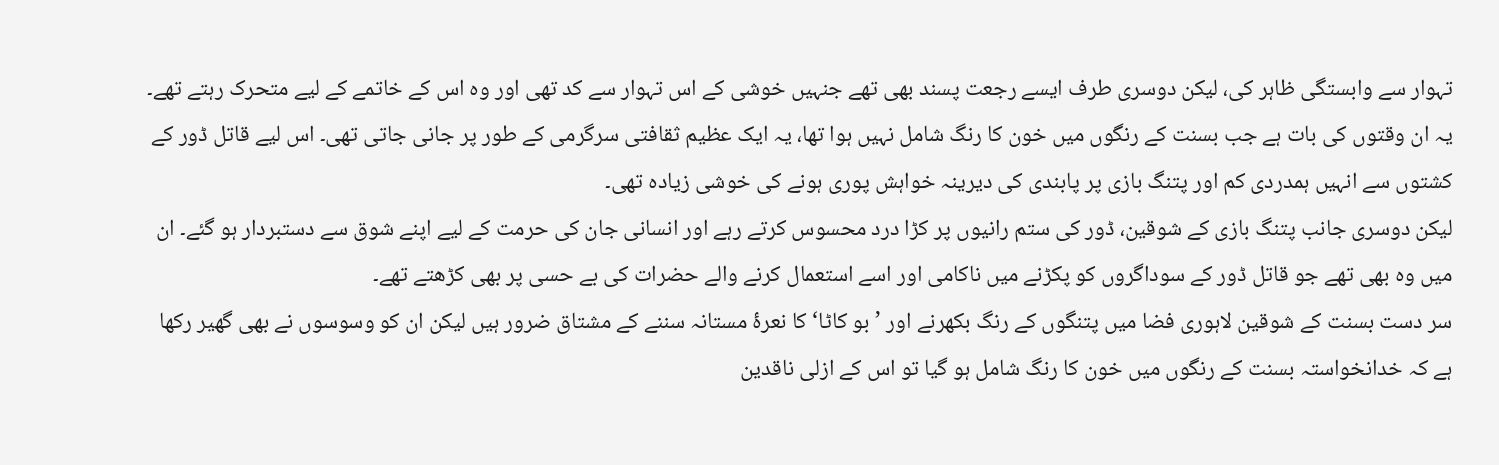تہوار سے وابستگی ظاہر کی، لیکن دوسری طرف ایسے رجعت پسند بھی تھے جنہیں خوشی کے اس تہوار سے کد تھی اور وہ اس کے خاتمے کے لیے متحرک رہتے تھے۔
یہ ان وقتوں کی بات ہے جب بسنت کے رنگوں میں خون کا رنگ شامل نہیں ہوا تھا، یہ ایک عظیم ثقافتی سرگرمی کے طور پر جانی جاتی تھی۔ اس لیے قاتل ڈور کے کشتوں سے انہیں ہمدردی کم اور پتنگ بازی پر پابندی کی دیرینہ خواہش پوری ہونے کی خوشی زیادہ تھی۔
لیکن دوسری جانب پتنگ بازی کے شوقین، ڈور کی ستم رانیوں پر کڑا درد محسوس کرتے رہے اور انسانی جان کی حرمت کے لیے اپنے شوق سے دستبردار ہو گئے۔ ان میں وہ بھی تھے جو قاتل ڈور کے سوداگروں کو پکڑنے میں ناکامی اور اسے استعمال کرنے والے حضرات کی بے حسی پر بھی کڑھتے تھے۔
سر دست بسنت کے شوقین لاہوری فضا میں پتنگوں کے رنگ بکھرنے اور ’بو کاٹا‘ کا نعرۂ مستانہ سننے کے مشتاق ضرور ہیں لیکن ان کو وسوسوں نے بھی گھیر رکھا ہے کہ خدانخواستہ بسنت کے رنگوں میں خون کا رنگ شامل ہو گیا تو اس کے ازلی ناقدین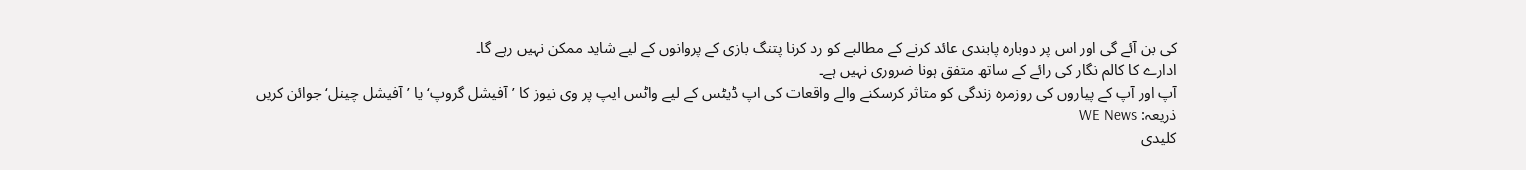کی بن آئے گی اور اس پر دوبارہ پابندی عائد کرنے کے مطالبے کو رد کرنا پتنگ بازی کے پروانوں کے لیے شاید ممکن نہیں رہے گا۔
ادارے کا کالم نگار کی رائے کے ساتھ متفق ہونا ضروری نہیں ہے۔
آپ اور آپ کے پیاروں کی روزمرہ زندگی کو متاثر کرسکنے والے واقعات کی اپ ڈیٹس کے لیے واٹس ایپ پر وی نیوز کا ’آفیشل گروپ‘ یا ’آفیشل چینل‘ جوائن کریں
ذریعہ: WE News
کلیدی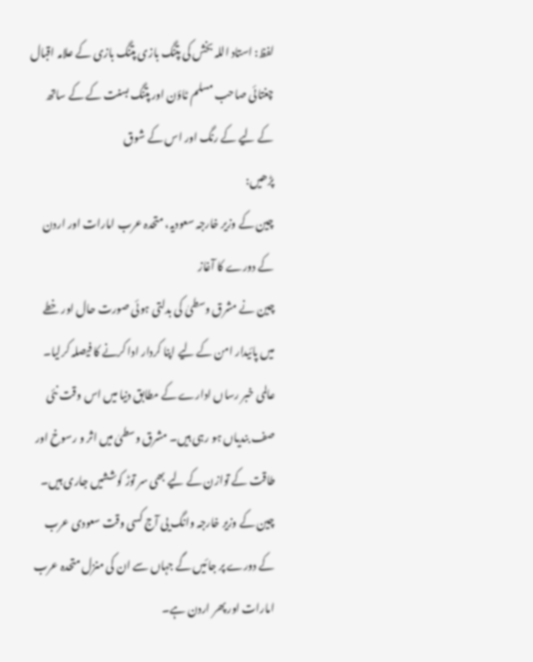لفظ: استاد اللہ بخش کی پتنگ بازی پتنگ بازی کے علامہ اقبال چغتائی صاحب مسلم ٹاؤن اور پتنگ بسنت کے کے ساتھ کے لیے کے رنگ اور اس کے شوق
پڑھیں:
چین کے وزیر خارجہ سعودیہ، متحدہ عرب امارات اور اردن کے دورے کا آغاز
چین نے مشرق وسطیٰ کی بدلتی ہوئی صورت حال اور خطے میں پائیدار امن کے لیے اپنا کردار ادا کرنے کا فیصلہ کرلیا۔
عالمی خبر رساں ادارے کے مطابق دنیا میں اس وقت نئی صف بندیاں ہو رہی ہیں۔ مشرق وسطیٰ میں اثر و رسوخ اور طاقت کے توازن کے لیے بھی سر توڑ کوششیں جاری ہیں۔
چین کے وزیر خارجہ وانگ یی آج کسی وقت سعودی عرب کے دورے پر جائیں گے جہاں سے ان کی منزل متحدہ عرب امارات اور پھر اردن ہے۔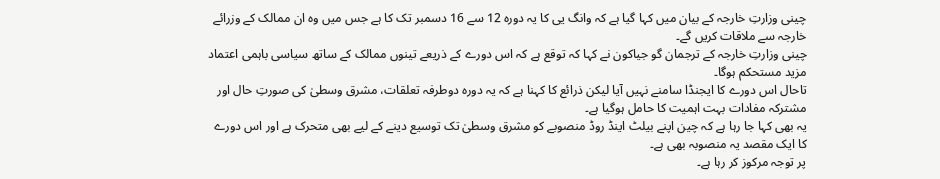چینی وزارتِ خارجہ کے بیان میں کہا گیا ہے کہ وانگ یی کا یہ دورہ 12 سے 16 دسمبر تک کا ہے جس میں وہ ان ممالک کے وزرائے خارجہ سے ملاقات کریں گے۔
چینی وزارتِ خارجہ کے ترجمان گو جیاکون نے کہا کہ توقع ہے کہ اس دورے کے ذریعے تینوں ممالک کے ساتھ سیاسی باہمی اعتماد مزید مستحکم ہوگا۔
تاحال اس دورے کا ایجنڈا سامنے نہیں آیا لیکن ذرائع کا کہنا ہے کہ یہ دورہ دوطرفہ تعلقات، مشرق وسطیٰ کی صورتِ حال اور مشترکہ مفادات بہت اہمیت کا حامل ہوگیا ہے۔
یہ بھی کہا جا رہا ہے کہ چین اپنے بیلٹ اینڈ روڈ منصوبے کو مشرق وسطیٰ تک توسیع دینے کے لیے بھی متحرک ہے اور اس دورے کا ایک مقصد یہ منصوبہ بھی ہے۔
پر توجہ مرکوز کر رہا ہے۔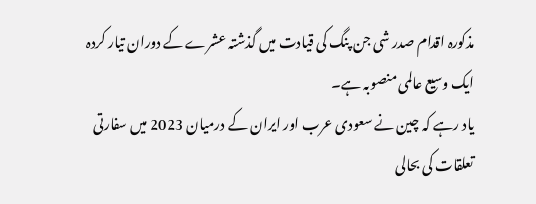مذکورہ اقدام صدر شی جن پنگ کی قیادت میں گذشتہ عشرے کے دوران تیار کردہ ایک وسیع عالمی منصوبہ ہے۔
یاد رہے کہ چین نے سعودی عرب اور ایران کے درمیان 2023 میں سفارتی تعلقات کی بحالی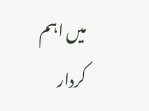میں اہم کردار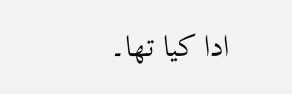ادا کیا تھا۔